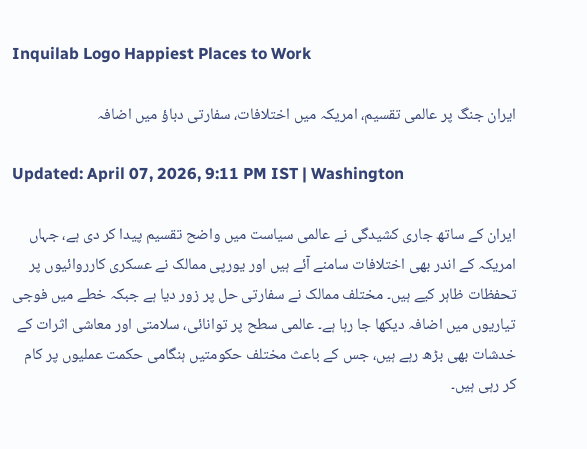Inquilab Logo Happiest Places to Work

ایران جنگ پر عالمی تقسیم، امریکہ میں اختلافات، سفارتی دباؤ میں اضافہ

Updated: April 07, 2026, 9:11 PM IST | Washington

ایران کے ساتھ جاری کشیدگی نے عالمی سیاست میں واضح تقسیم پیدا کر دی ہے، جہاں امریکہ کے اندر بھی اختلافات سامنے آئے ہیں اور یورپی ممالک نے عسکری کارروائیوں پر تحفظات ظاہر کیے ہیں۔ مختلف ممالک نے سفارتی حل پر زور دیا ہے جبکہ خطے میں فوجی تیاریوں میں اضافہ دیکھا جا رہا ہے۔ عالمی سطح پر توانائی، سلامتی اور معاشی اثرات کے خدشات بھی بڑھ رہے ہیں، جس کے باعث مختلف حکومتیں ہنگامی حکمت عملیوں پر کام کر رہی ہیں۔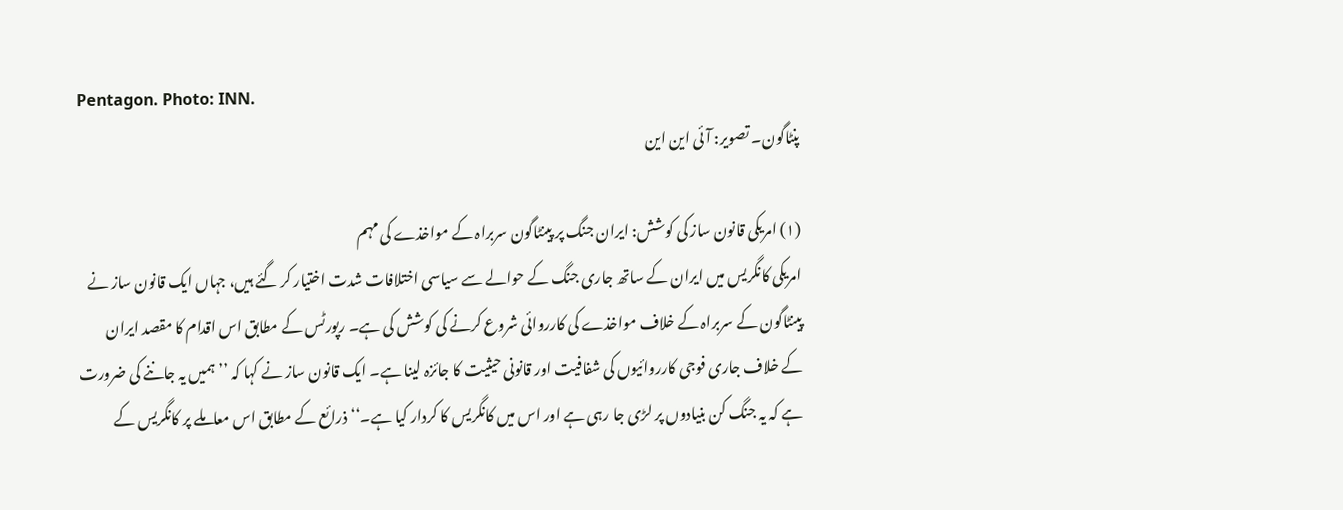Pentagon. Photo: INN.
پنٹاگون۔ تصویر: آئی این این

(۱) امریکی قانون ساز کی کوشش: ایران جنگ پر پینٹاگون سربراہ کے مواخذے کی مہم
امریکی کانگریس میں ایران کے ساتھ جاری جنگ کے حوالے سے سیاسی اختلافات شدت اختیار کر گئے ہیں، جہاں ایک قانون ساز نے پینٹاگون کے سربراہ کے خلاف مواخذے کی کارروائی شروع کرنے کی کوشش کی ہے۔ رپورٹس کے مطابق اس اقدام کا مقصد ایران کے خلاف جاری فوجی کارروائیوں کی شفافیت اور قانونی حیثیت کا جائزہ لینا ہے۔ ایک قانون ساز نے کہا کہ ’’ہمیں یہ جاننے کی ضرورت ہے کہ یہ جنگ کن بنیادوں پر لڑی جا رہی ہے اور اس میں کانگریس کا کردار کیا ہے۔‘‘ ذرائع کے مطابق اس معاملے پر کانگریس کے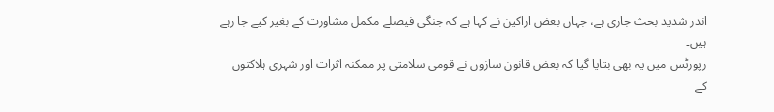اندر شدید بحث جاری ہے، جہاں بعض اراکین نے کہا ہے کہ جنگی فیصلے مکمل مشاورت کے بغیر کیے جا رہے ہیں۔
رپورٹس میں یہ بھی بتایا گیا کہ بعض قانون سازوں نے قومی سلامتی پر ممکنہ اثرات اور شہری ہلاکتوں کے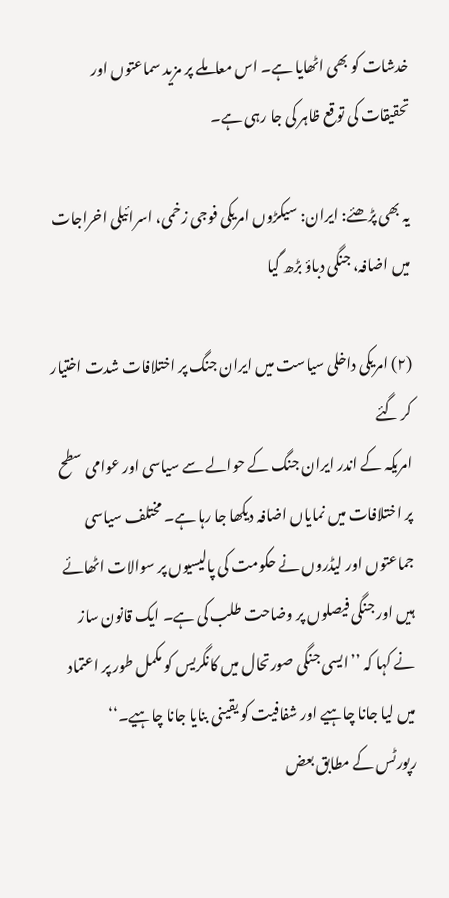خدشات کو بھی اٹھایا ہے۔ اس معاملے پر مزید سماعتوں اور تحقیقات کی توقع ظاہر کی جا رہی ہے۔

یہ بھی پڑھئے: ایران: سیکڑوں امریکی فوجی زخمی، اسرائیلی اخراجات میں اضافہ، جنگی دباؤ بڑھ گیا

(۲) امریکی داخلی سیاست میں ایران جنگ پر اختلافات شدت اختیار کر گئے
امریکہ کے اندر ایران جنگ کے حوالے سے سیاسی اور عوامی سطح پر اختلافات میں نمایاں اضافہ دیکھا جا رہا ہے۔ مختلف سیاسی جماعتوں اور لیڈروں نے حکومت کی پالیسیوں پر سوالات اٹھائے ہیں اور جنگی فیصلوں پر وضاحت طلب کی ہے۔ ایک قانون ساز نے کہا کہ ’’ایسی جنگی صورتحال میں کانگریس کو مکمل طور پر اعتماد میں لیا جانا چاہیے اور شفافیت کو یقینی بنایا جانا چاہیے۔‘‘
رپورٹس کے مطابق بعض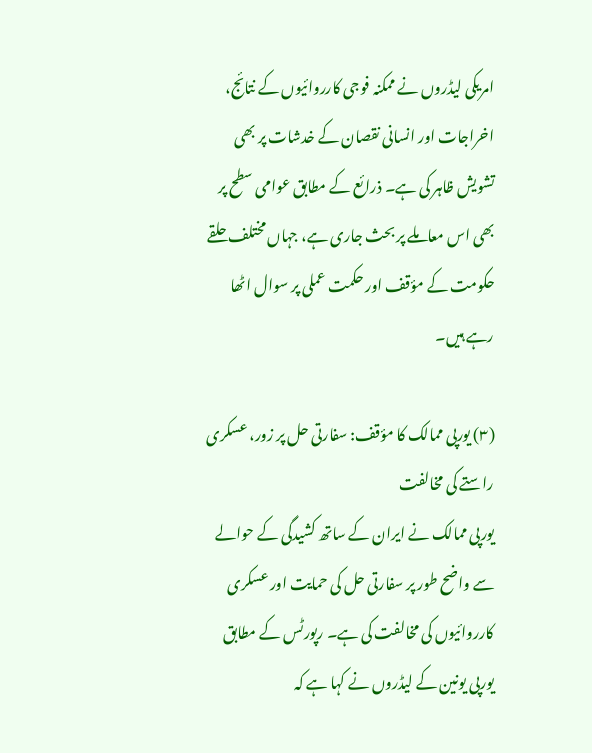امریکی لیڈروں نے ممکنہ فوجی کارروائیوں کے نتائج، اخراجات اور انسانی نقصان کے خدشات پر بھی تشویش ظاہر کی ہے۔ ذرائع کے مطابق عوامی سطح پر بھی اس معاملے پر بحث جاری ہے، جہاں مختلف حلقے حکومت کے مؤقف اور حکمت عملی پر سوال اٹھا رہے ہیں۔

(۳) یورپی ممالک کا مؤقف: سفارتی حل پر زور، عسکری راستے کی مخالفت
یورپی ممالک نے ایران کے ساتھ کشیدگی کے حوالے سے واضح طور پر سفارتی حل کی حمایت اور عسکری کارروائیوں کی مخالفت کی ہے۔ رپورٹس کے مطابق یورپی یونین کے لیڈروں نے کہا ہے کہ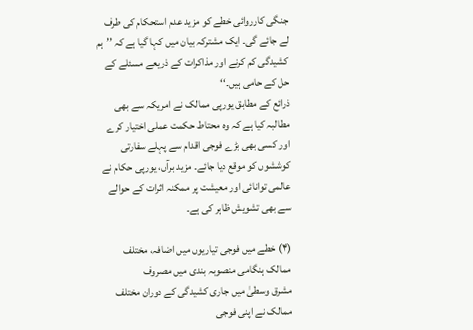جنگی کارروائی خطے کو مزید عدم استحکام کی طرف لے جائے گی۔ ایک مشترکہ بیان میں کہا گیا ہے کہ ’’ہم کشیدگی کم کرنے اور مذاکرات کے ذریعے مسئلے کے حل کے حامی ہیں۔‘‘
ذرائع کے مطابق یورپی ممالک نے امریکہ سے بھی مطالبہ کیا ہے کہ وہ محتاط حکمت عملی اختیار کرے اور کسی بھی بڑے فوجی اقدام سے پہلے سفارتی کوششوں کو موقع دیا جائے۔ مزید برآں، یورپی حکام نے عالمی توانائی اور معیشت پر ممکنہ اثرات کے حوالے سے بھی تشویش ظاہر کی ہے۔

(۴) خطے میں فوجی تیاریوں میں اضافہ، مختلف ممالک ہنگامی منصوبہ بندی میں مصروف
مشرق وسطیٰ میں جاری کشیدگی کے دوران مختلف ممالک نے اپنی فوجی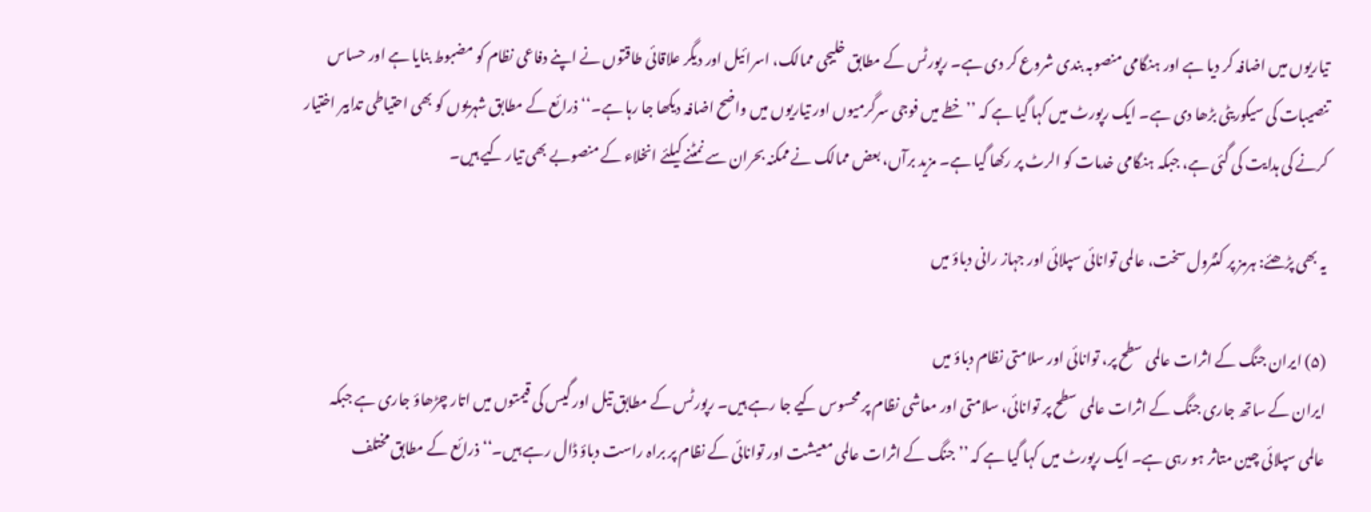تیاریوں میں اضافہ کر دیا ہے اور ہنگامی منصوبہ بندی شروع کر دی ہے۔ رپورٹس کے مطابق خلیجی ممالک، اسرائیل اور دیگر علاقائی طاقتوں نے اپنے دفاعی نظام کو مضبوط بنایا ہے اور حساس تنصیبات کی سیکوریٹی بڑھا دی ہے۔ ایک رپورٹ میں کہا گیا ہے کہ ’’خطے میں فوجی سرگرمیوں اور تیاریوں میں واضح اضافہ دیکھا جا رہا ہے۔‘‘ ذرائع کے مطابق شہریوں کو بھی احتیاطی تدابیر اختیار کرنے کی ہدایت کی گئی ہے، جبکہ ہنگامی خدمات کو الرٹ پر رکھا گیا ہے۔ مزید برآں، بعض ممالک نے ممکنہ بحران سے نمٹنے کیلئے انخلاء کے منصوبے بھی تیار کیے ہیں۔

یہ بھی پڑھئے: ہرمز پر کنٹرول سخت، عالمی توانائی سپلائی اور جہاز رانی دباؤ میں

(۵) ایران جنگ کے اثرات عالمی سطح پر، توانائی اور سلامتی نظام دباؤ میں
ایران کے ساتھ جاری جنگ کے اثرات عالمی سطح پر توانائی، سلامتی اور معاشی نظام پر محسوس کیے جا رہے ہیں۔ رپورٹس کے مطابق تیل اور گیس کی قیمتوں میں اتار چڑھاؤ جاری ہے جبکہ عالمی سپلائی چین متاثر ہو رہی ہے۔ ایک رپورٹ میں کہا گیا ہے کہ ’’جنگ کے اثرات عالمی معیشت اور توانائی کے نظام پر براہ راست دباؤ ڈال رہے ہیں۔‘‘ ذرائع کے مطابق مختلف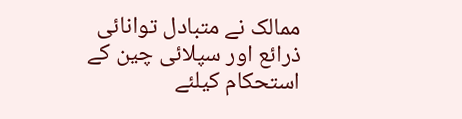ممالک نے متبادل توانائی ذرائع اور سپلائی چین کے استحکام کیلئے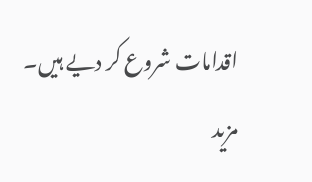اقدامات شروع کر دیے ہیں۔ مزید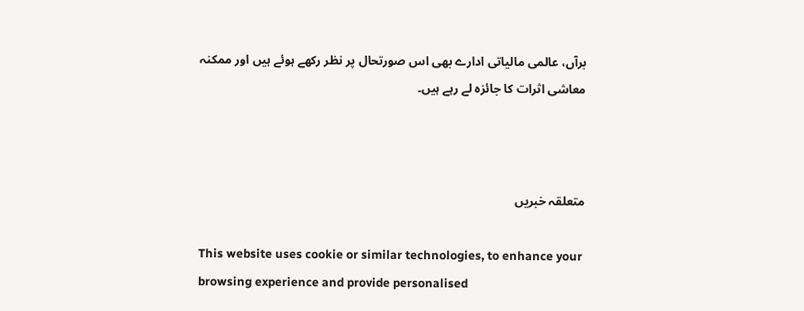برآں، عالمی مالیاتی ادارے بھی اس صورتحال پر نظر رکھے ہوئے ہیں اور ممکنہ معاشی اثرات کا جائزہ لے رہے ہیں۔



متعلقہ خبریں

This website uses cookie or similar technologies, to enhance your browsing experience and provide personalised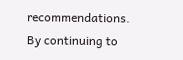recommendations. By continuing to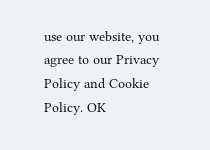use our website, you agree to our Privacy Policy and Cookie Policy. OK